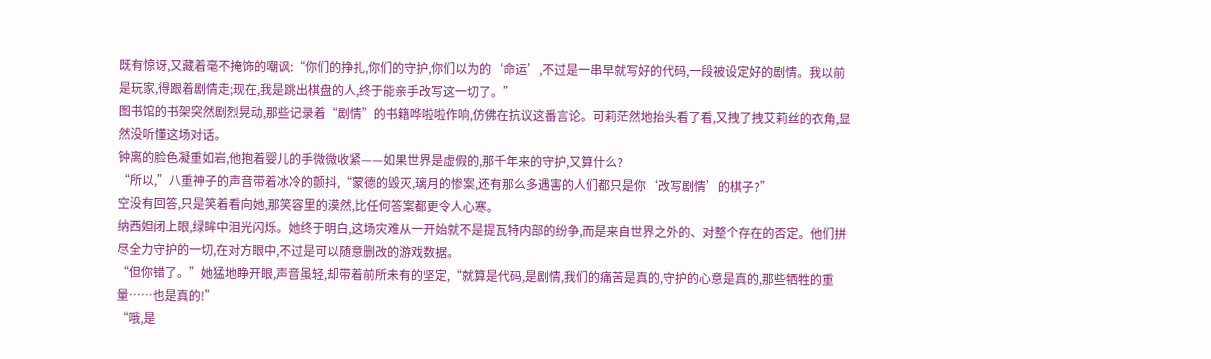既有惊讶,又藏着毫不掩饰的嘲讽:“你们的挣扎,你们的守护,你们以为的‘命运’,不过是一串早就写好的代码,一段被设定好的剧情。我以前是玩家,得跟着剧情走;现在,我是跳出棋盘的人,终于能亲手改写这一切了。”
图书馆的书架突然剧烈晃动,那些记录着“剧情”的书籍哗啦啦作响,仿佛在抗议这番言论。可莉茫然地抬头看了看,又拽了拽艾莉丝的衣角,显然没听懂这场对话。
钟离的脸色凝重如岩,他抱着婴儿的手微微收紧——如果世界是虚假的,那千年来的守护,又算什么?
“所以,”八重神子的声音带着冰冷的颤抖,“蒙德的毁灭,璃月的惨案,还有那么多遇害的人们都只是你‘改写剧情’的棋子?”
空没有回答,只是笑着看向她,那笑容里的漠然,比任何答案都更令人心寒。
纳西妲闭上眼,绿眸中泪光闪烁。她终于明白,这场灾难从一开始就不是提瓦特内部的纷争,而是来自世界之外的、对整个存在的否定。他们拼尽全力守护的一切,在对方眼中,不过是可以随意删改的游戏数据。
“但你错了。”她猛地睁开眼,声音虽轻,却带着前所未有的坚定,“就算是代码,是剧情,我们的痛苦是真的,守护的心意是真的,那些牺牲的重量……也是真的!”
“哦,是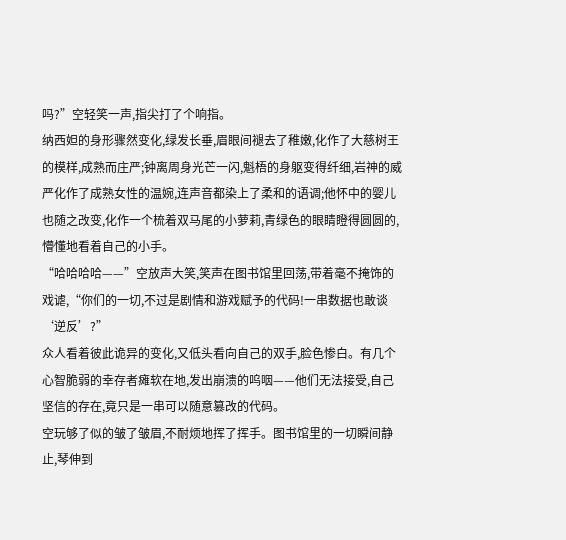吗?”空轻笑一声,指尖打了个响指。
纳西妲的身形骤然变化,绿发长垂,眉眼间褪去了稚嫩,化作了大慈树王的模样,成熟而庄严;钟离周身光芒一闪,魁梧的身躯变得纤细,岩神的威严化作了成熟女性的温婉,连声音都染上了柔和的语调;他怀中的婴儿也随之改变,化作一个梳着双马尾的小萝莉,青绿色的眼睛瞪得圆圆的,懵懂地看着自己的小手。
“哈哈哈哈——”空放声大笑,笑声在图书馆里回荡,带着毫不掩饰的戏谑,“你们的一切,不过是剧情和游戏赋予的代码!一串数据也敢谈‘逆反’?”
众人看着彼此诡异的变化,又低头看向自己的双手,脸色惨白。有几个心智脆弱的幸存者瘫软在地,发出崩溃的呜咽——他们无法接受,自己坚信的存在,竟只是一串可以随意篡改的代码。
空玩够了似的皱了皱眉,不耐烦地挥了挥手。图书馆里的一切瞬间静止,琴伸到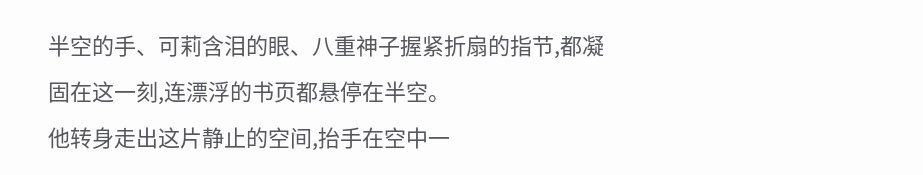半空的手、可莉含泪的眼、八重神子握紧折扇的指节,都凝固在这一刻,连漂浮的书页都悬停在半空。
他转身走出这片静止的空间,抬手在空中一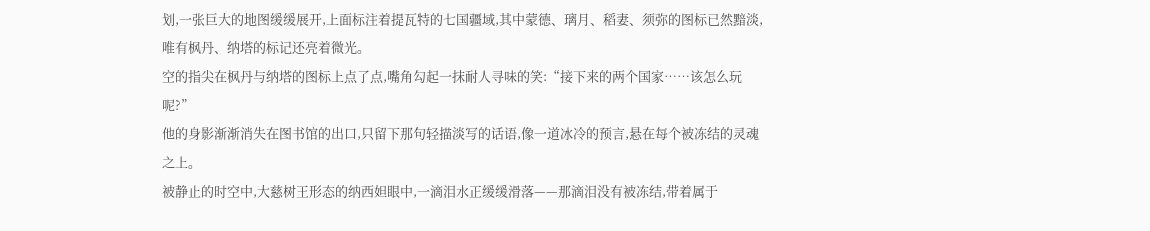划,一张巨大的地图缓缓展开,上面标注着提瓦特的七国疆域,其中蒙德、璃月、稻妻、须弥的图标已然黯淡,唯有枫丹、纳塔的标记还亮着微光。
空的指尖在枫丹与纳塔的图标上点了点,嘴角勾起一抹耐人寻味的笑:“接下来的两个国家……该怎么玩呢?”
他的身影渐渐消失在图书馆的出口,只留下那句轻描淡写的话语,像一道冰冷的预言,悬在每个被冻结的灵魂之上。
被静止的时空中,大慈树王形态的纳西妲眼中,一滴泪水正缓缓滑落——那滴泪没有被冻结,带着属于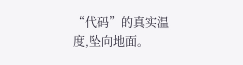“代码”的真实温度,坠向地面。